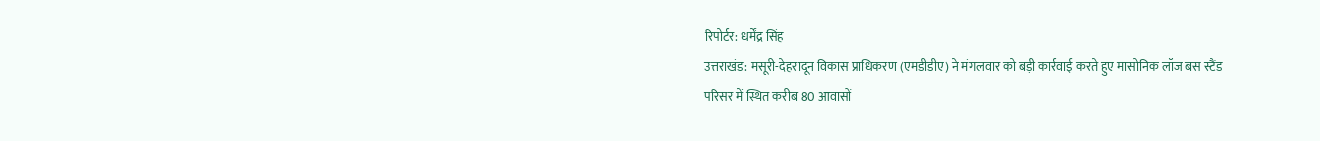रिपोर्टर: धर्मेंद्र सिंह
उत्तराखंड: मसूरी-देहरादून विकास प्राधिकरण (एमडीडीए) ने मंगलवार को बड़ी कार्रवाई करते हुए मासोनिक लॉज बस स्टैंड परिसर में स्थित करीब 80 आवासों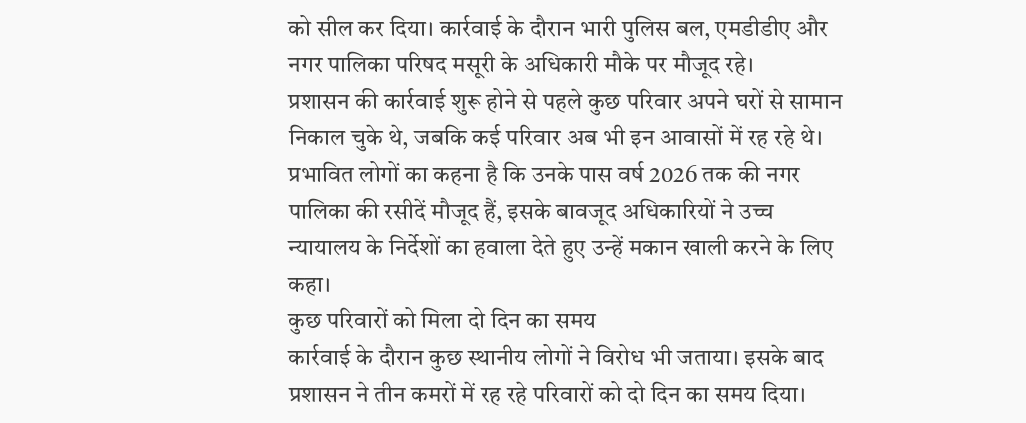को सील कर दिया। कार्रवाई के दौरान भारी पुलिस बल, एमडीडीए और नगर पालिका परिषद मसूरी के अधिकारी मौके पर मौजूद रहे।
प्रशासन की कार्रवाई शुरू होने से पहले कुछ परिवार अपने घरों से सामान निकाल चुके थे, जबकि कई परिवार अब भी इन आवासों में रह रहे थे। प्रभावित लोगों का कहना है कि उनके पास वर्ष 2026 तक की नगर पालिका की रसीदें मौजूद हैं, इसके बावजूद अधिकारियों ने उच्च न्यायालय के निर्देशों का हवाला देते हुए उन्हें मकान खाली करने के लिए कहा।
कुछ परिवारों को मिला दो दिन का समय
कार्रवाई के दौरान कुछ स्थानीय लोगों ने विरोध भी जताया। इसके बाद प्रशासन ने तीन कमरों में रह रहे परिवारों को दो दिन का समय दिया।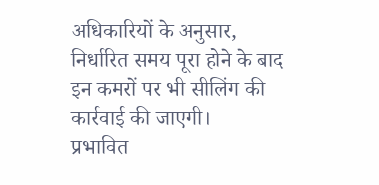अधिकारियों के अनुसार, निर्धारित समय पूरा होने के बाद इन कमरों पर भी सीलिंग की कार्रवाई की जाएगी।
प्रभावित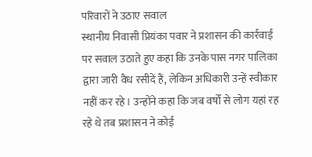परिवारों ने उठाए सवाल
स्थानीय निवासी प्रियंका पवार ने प्रशासन की कार्रवाई पर सवाल उठाते हुए कहा कि उनके पास नगर पालिका द्वारा जारी वैध रसीदें हैं, लेकिन अधिकारी उन्हें स्वीकार नहीं कर रहे। उन्होंने कहा कि जब वर्षों से लोग यहां रह रहे थे तब प्रशासन ने कोई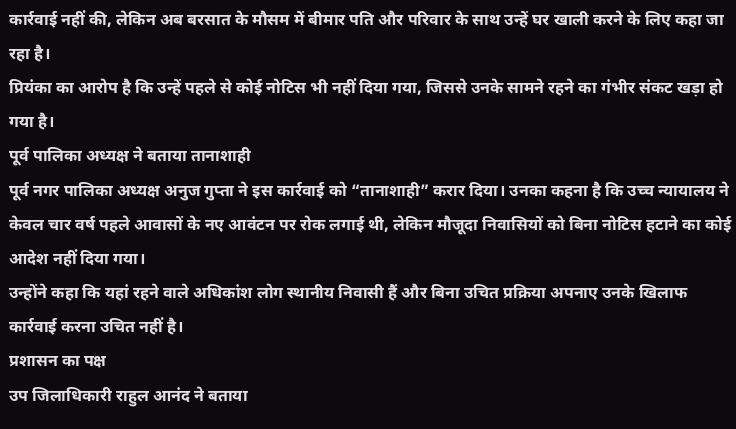कार्रवाई नहीं की, लेकिन अब बरसात के मौसम में बीमार पति और परिवार के साथ उन्हें घर खाली करने के लिए कहा जा रहा है।
प्रियंका का आरोप है कि उन्हें पहले से कोई नोटिस भी नहीं दिया गया, जिससे उनके सामने रहने का गंभीर संकट खड़ा हो गया है।
पूर्व पालिका अध्यक्ष ने बताया तानाशाही
पूर्व नगर पालिका अध्यक्ष अनुज गुप्ता ने इस कार्रवाई को “तानाशाही” करार दिया। उनका कहना है कि उच्च न्यायालय ने केवल चार वर्ष पहले आवासों के नए आवंटन पर रोक लगाई थी, लेकिन मौजूदा निवासियों को बिना नोटिस हटाने का कोई आदेश नहीं दिया गया।
उन्होंने कहा कि यहां रहने वाले अधिकांश लोग स्थानीय निवासी हैं और बिना उचित प्रक्रिया अपनाए उनके खिलाफ कार्रवाई करना उचित नहीं है।
प्रशासन का पक्ष
उप जिलाधिकारी राहुल आनंद ने बताया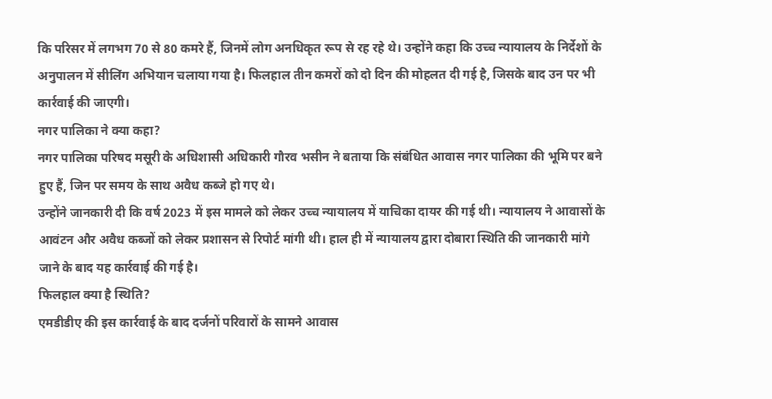कि परिसर में लगभग 70 से 80 कमरे हैं, जिनमें लोग अनधिकृत रूप से रह रहे थे। उन्होंने कहा कि उच्च न्यायालय के निर्देशों के अनुपालन में सीलिंग अभियान चलाया गया है। फिलहाल तीन कमरों को दो दिन की मोहलत दी गई है, जिसके बाद उन पर भी कार्रवाई की जाएगी।
नगर पालिका ने क्या कहा?
नगर पालिका परिषद मसूरी के अधिशासी अधिकारी गौरव भसीन ने बताया कि संबंधित आवास नगर पालिका की भूमि पर बने हुए हैं, जिन पर समय के साथ अवैध कब्जे हो गए थे।
उन्होंने जानकारी दी कि वर्ष 2023 में इस मामले को लेकर उच्च न्यायालय में याचिका दायर की गई थी। न्यायालय ने आवासों के आवंटन और अवैध कब्जों को लेकर प्रशासन से रिपोर्ट मांगी थी। हाल ही में न्यायालय द्वारा दोबारा स्थिति की जानकारी मांगे जाने के बाद यह कार्रवाई की गई है।
फिलहाल क्या है स्थिति?
एमडीडीए की इस कार्रवाई के बाद दर्जनों परिवारों के सामने आवास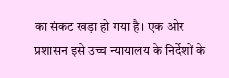का संकट खड़ा हो गया है। एक ओर प्रशासन इसे उच्च न्यायालय के निर्देशों के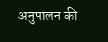अनुपालन की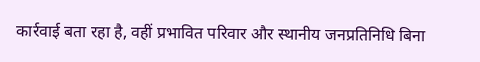कार्रवाई बता रहा है, वहीं प्रभावित परिवार और स्थानीय जनप्रतिनिधि बिना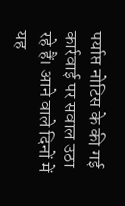पर्याप्त नोटिस के की गई कार्रवाई पर सवाल उठा रहे हैं। आने वाले दिनों में यह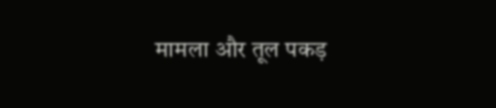मामला और तूल पकड़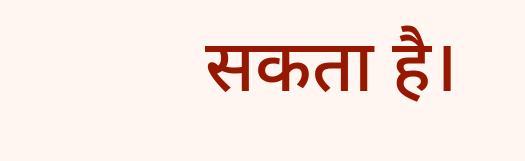सकता है।